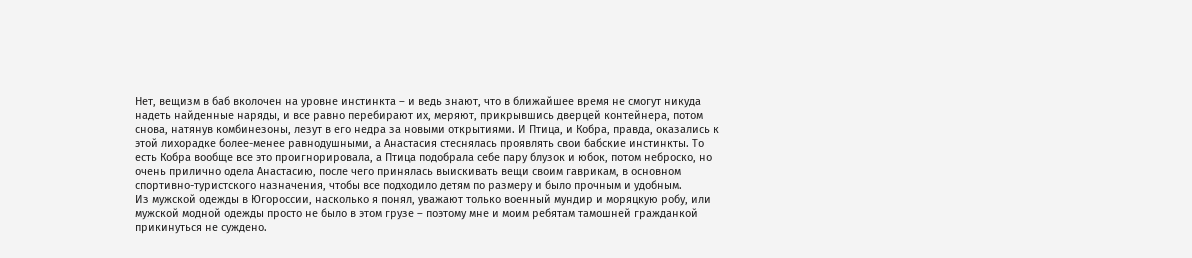Нет, вещизм в баб вколочен на уровне инстинкта – и ведь знают, что в ближайшее время не смогут никуда надеть найденные наряды, и все равно перебирают их, меряют, прикрывшись дверцей контейнера, потом снова, натянув комбинезоны, лезут в его недра за новыми открытиями. И Птица, и Кобра, правда, оказались к этой лихорадке более-менее равнодушными, а Анастасия стеснялась проявлять свои бабские инстинкты. То есть Кобра вообще все это проигнорировала, а Птица подобрала себе пару блузок и юбок, потом неброско, но очень прилично одела Анастасию, после чего принялась выискивать вещи своим гаврикам, в основном спортивно-туристского назначения, чтобы все подходило детям по размеру и было прочным и удобным.
Из мужской одежды в Югороссии, насколько я понял, уважают только военный мундир и моряцкую робу, или мужской модной одежды просто не было в этом грузе – поэтому мне и моим ребятам тамошней гражданкой прикинуться не суждено.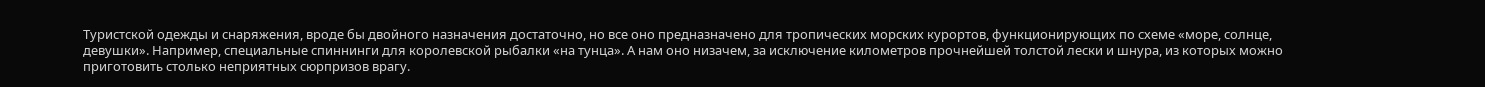Туристской одежды и снаряжения, вроде бы двойного назначения достаточно, но все оно предназначено для тропических морских курортов, функционирующих по схеме «море, солнце, девушки». Например, специальные спиннинги для королевской рыбалки «на тунца». А нам оно низачем, за исключение километров прочнейшей толстой лески и шнура, из которых можно приготовить столько неприятных сюрпризов врагу.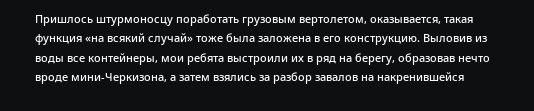Пришлось штурмоносцу поработать грузовым вертолетом, оказывается, такая функция «на всякий случай» тоже была заложена в его конструкцию. Выловив из воды все контейнеры, мои ребята выстроили их в ряд на берегу, образовав нечто вроде мини-Черкизона, а затем взялись за разбор завалов на накренившейся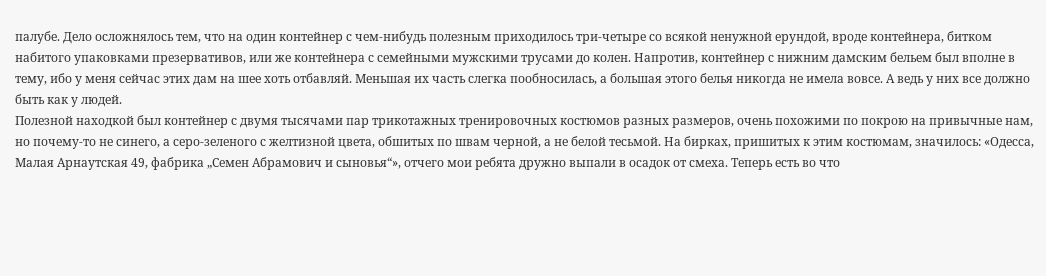палубе. Дело осложнялось тем, что на один контейнер с чем-нибудь полезным приходилось три-четыре со всякой ненужной ерундой, вроде контейнера, битком набитого упаковками презервативов, или же контейнера с семейными мужскими трусами до колен. Напротив, контейнер с нижним дамским бельем был вполне в тему, ибо у меня сейчас этих дам на шее хоть отбавляй. Меньшая их часть слегка пообносилась, а большая этого белья никогда не имела вовсе. А ведь у них все должно быть как у людей.
Полезной находкой был контейнер с двумя тысячами пар трикотажных тренировочных костюмов разных размеров, очень похожими по покрою на привычные нам, но почему-то не синего, а серо-зеленого с желтизной цвета, обшитых по швам черной, а не белой тесьмой. На бирках, пришитых к этим костюмам, значилось: «Одесса, Малая Арнаутская 49, фабрика „Семен Абрамович и сыновья“», отчего мои ребята дружно выпали в осадок от смеха. Теперь есть во что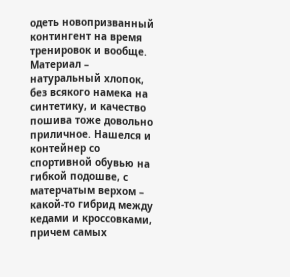одеть новопризванный контингент на время тренировок и вообще. Материал – натуральный хлопок, без всякого намека на синтетику, и качество пошива тоже довольно приличное. Нашелся и контейнер со спортивной обувью на гибкой подошве, с матерчатым верхом – какой-то гибрид между кедами и кроссовками, причем самых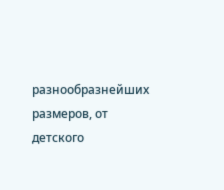разнообразнейших размеров, от детского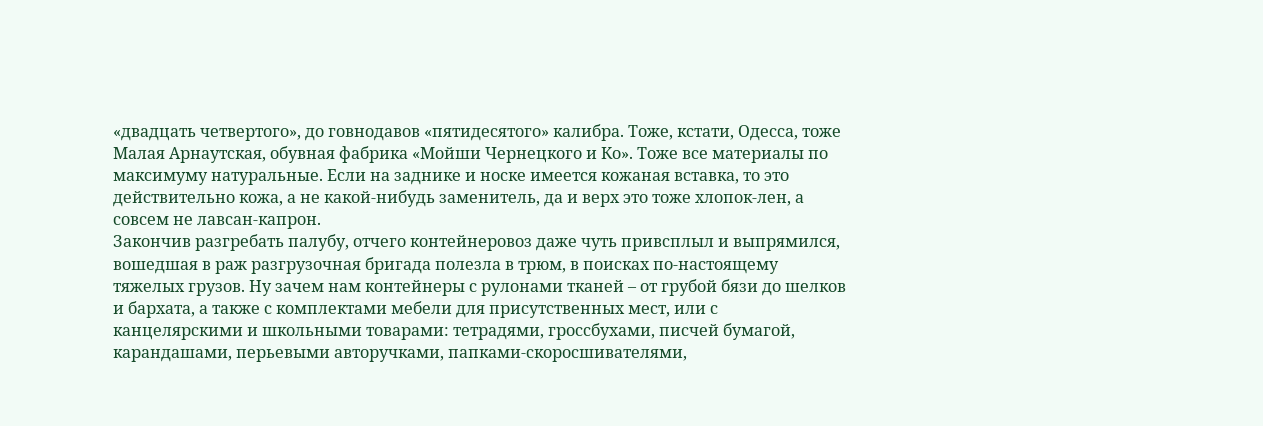«двадцать четвертого», до говнодавов «пятидесятого» калибра. Тоже, кстати, Одесса, тоже Малая Арнаутская, обувная фабрика «Мойши Чернецкого и Ко». Тоже все материалы по максимуму натуральные. Если на заднике и носке имеется кожаная вставка, то это действительно кожа, а не какой-нибудь заменитель, да и верх это тоже хлопок-лен, а совсем не лавсан-капрон.
Закончив разгребать палубу, отчего контейнеровоз даже чуть привсплыл и выпрямился, вошедшая в раж разгрузочная бригада полезла в трюм, в поисках по-настоящему тяжелых грузов. Ну зачем нам контейнеры с рулонами тканей – от грубой бязи до шелков и бархата, а также с комплектами мебели для присутственных мест, или с канцелярскими и школьными товарами: тетрадями, гроссбухами, писчей бумагой, карандашами, перьевыми авторучками, папками-скоросшивателями,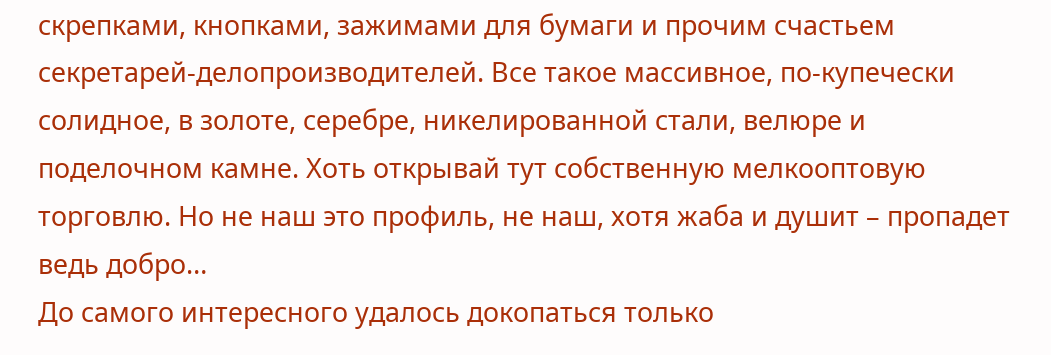скрепками, кнопками, зажимами для бумаги и прочим счастьем секретарей-делопроизводителей. Все такое массивное, по-купечески солидное, в золоте, серебре, никелированной стали, велюре и поделочном камне. Хоть открывай тут собственную мелкооптовую торговлю. Но не наш это профиль, не наш, хотя жаба и душит – пропадет ведь добро…
До самого интересного удалось докопаться только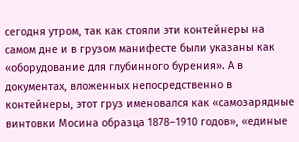сегодня утром, так как стояли эти контейнеры на самом дне и в грузом манифесте были указаны как «оборудование для глубинного бурения». А в документах, вложенных непосредственно в контейнеры, этот груз именовался как «самозарядные винтовки Мосина образца 1878–1910 годов», «единые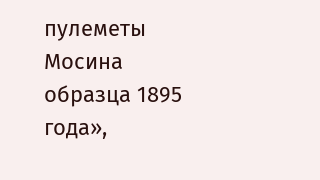пулеметы Мосина образца 1895 года»,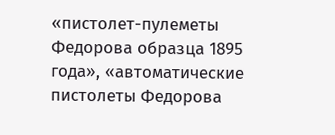«пистолет-пулеметы Федорова образца 1895 года», «автоматические пистолеты Федорова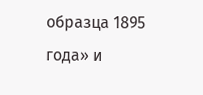образца 1895 года» и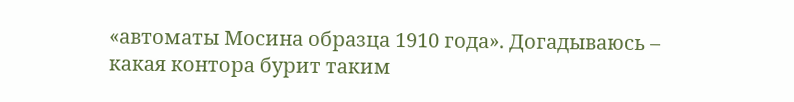«автоматы Мосина образца 1910 года». Догадываюсь – какая контора бурит таким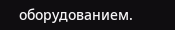оборудованием.